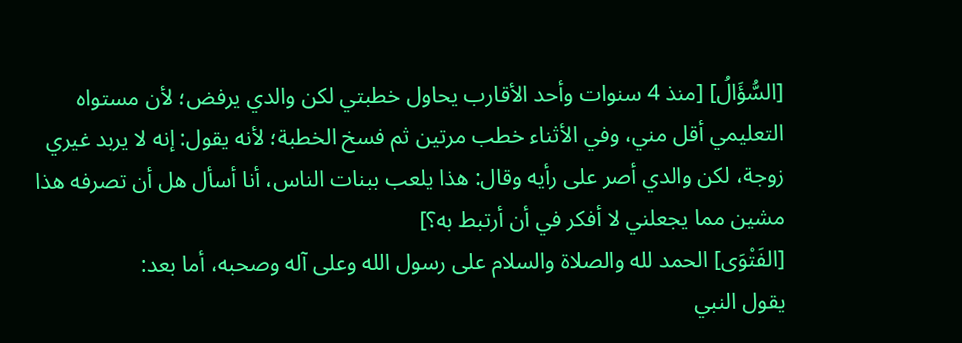[السُّؤَالُ] [منذ 4 سنوات وأحد الأقارب يحاول خطبتي لكن والدي يرفض؛ لأن مستواه التعليمي أقل مني، وفي الأثناء خطب مرتين ثم فسخ الخطبة؛ لأنه يقول: إنه لا يربد غيري زوجة، لكن والدي أصر على رأيه وقال: هذا يلعب ببنات الناس، أنا أسأل هل أن تصرفه هذا مشين مما يجعلني لا أفكر في أن أرتبط به؟]
[الفَتْوَى] الحمد لله والصلاة والسلام على رسول الله وعلى آله وصحبه، أما بعد:
يقول النبي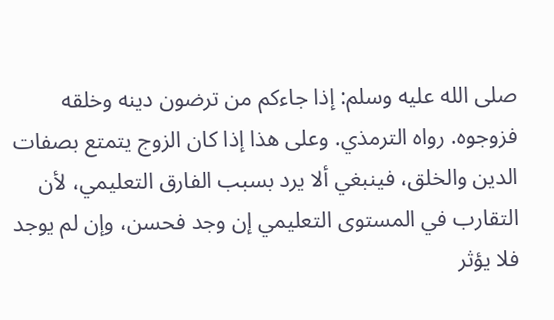صلى الله عليه وسلم: إذا جاءكم من ترضون دينه وخلقه فزوجوه. رواه الترمذي. وعلى هذا إذا كان الزوج يتمتع بصفات الدين والخلق، فينبغي ألا يرد بسبب الفارق التعليمي، لأن التقارب في المستوى التعليمي إن وجد فحسن، وإن لم يوجد فلا يؤثر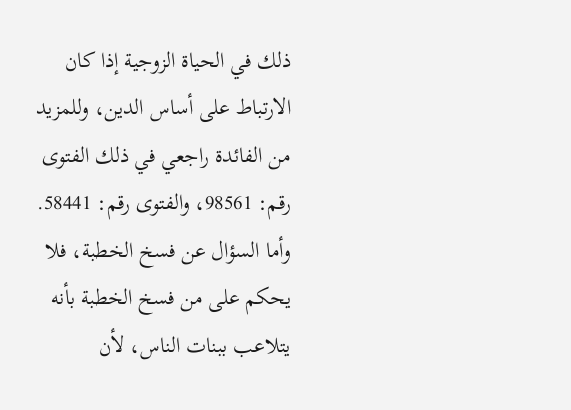ذلك في الحياة الزوجية إذا كان الارتباط على أساس الدين، وللمزيد من الفائدة راجعي في ذلك الفتوى رقم: 98561، والفتوى رقم: 58441.
وأما السؤال عن فسخ الخطبة، فلا يحكم على من فسخ الخطبة بأنه يتلاعب ببنات الناس، لأن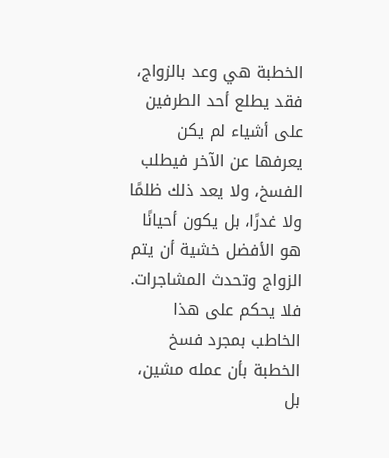الخطبة هي وعد بالزواج، فقد يطلع أحد الطرفين على أشياء لم يكن يعرفها عن الآخر فيطلب الفسخ، ولا يعد ذلك ظلمًا ولا غدرًا، بل يكون أحيانًا هو الأفضل خشية أن يتم الزواج وتحدث المشاجرات.
فلا يحكم على هذا الخاطب بمجرد فسخ الخطبة بأن عمله مشين، بل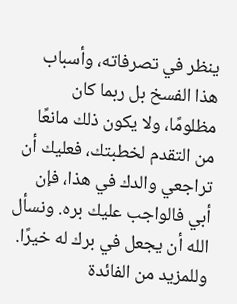ينظر في تصرفاته، وأسباب هذا الفسخ بل ربما كان مظلومًا، ولا يكون ذلك مانعًا من التقدم لخطبتك، فعليك أن تراجعي والدك في هذا، فإن أبي فالواجب عليك بره. ونسأل الله أن يجعل في برك له خيرًا.
وللمزيد من الفائدة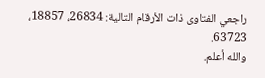راجعي الفتاوى ذات الأرقام التالية: 26834، 18857، 63723.
والله أعلم.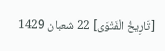[تَارِيخُ الْفَتْوَى] 22 شعبان 1429